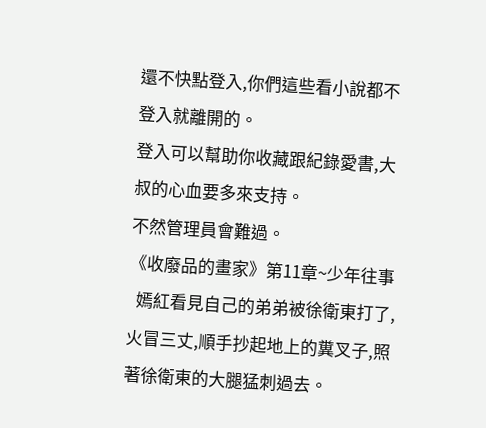還不快點登入,你們這些看小說都不登入就離開的。
登入可以幫助你收藏跟紀錄愛書,大叔的心血要多來支持。
不然管理員會難過。
《收廢品的畫家》第11章~少年往事
  嫣紅看見自己的弟弟被徐衛東打了,火冒三丈,順手抄起地上的糞叉子,照著徐衛東的大腿猛刺過去。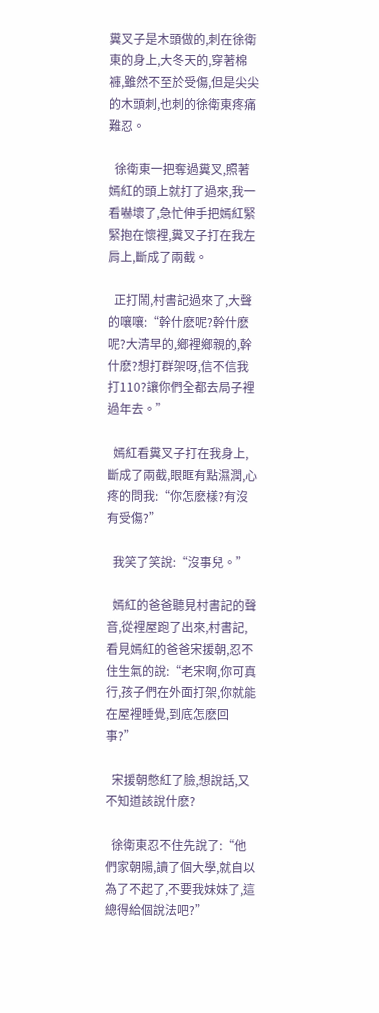糞叉子是木頭做的,刺在徐衛東的身上,大冬天的,穿著棉褲,雖然不至於受傷,但是尖尖的木頭刺,也刺的徐衛東疼痛難忍。

  徐衛東一把奪過糞叉,照著嫣紅的頭上就打了過來,我一看嚇壞了,急忙伸手把嫣紅緊緊抱在懷裡,糞叉子打在我左肩上,斷成了兩截。

  正打鬧,村書記過來了,大聲的嚷嚷:“幹什麽呢?幹什麽呢?大清早的,鄉裡鄉親的,幹什麽?想打群架呀,信不信我打110?讓你們全都去局子裡過年去。”

  嫣紅看糞叉子打在我身上,斷成了兩截,眼眶有點濕潤,心疼的問我:“你怎麽樣?有沒有受傷?”

  我笑了笑說:“沒事兒。”

  嫣紅的爸爸聽見村書記的聲音,從裡屋跑了出來,村書記,看見嫣紅的爸爸宋援朝,忍不住生氣的說:“老宋啊,你可真行,孩子們在外面打架,你就能在屋裡睡覺,到底怎麽回事?”

  宋援朝憋紅了臉,想說話,又不知道該說什麽?

  徐衛東忍不住先說了:“他們家朝陽,讀了個大學,就自以為了不起了,不要我妹妹了,這總得給個說法吧?”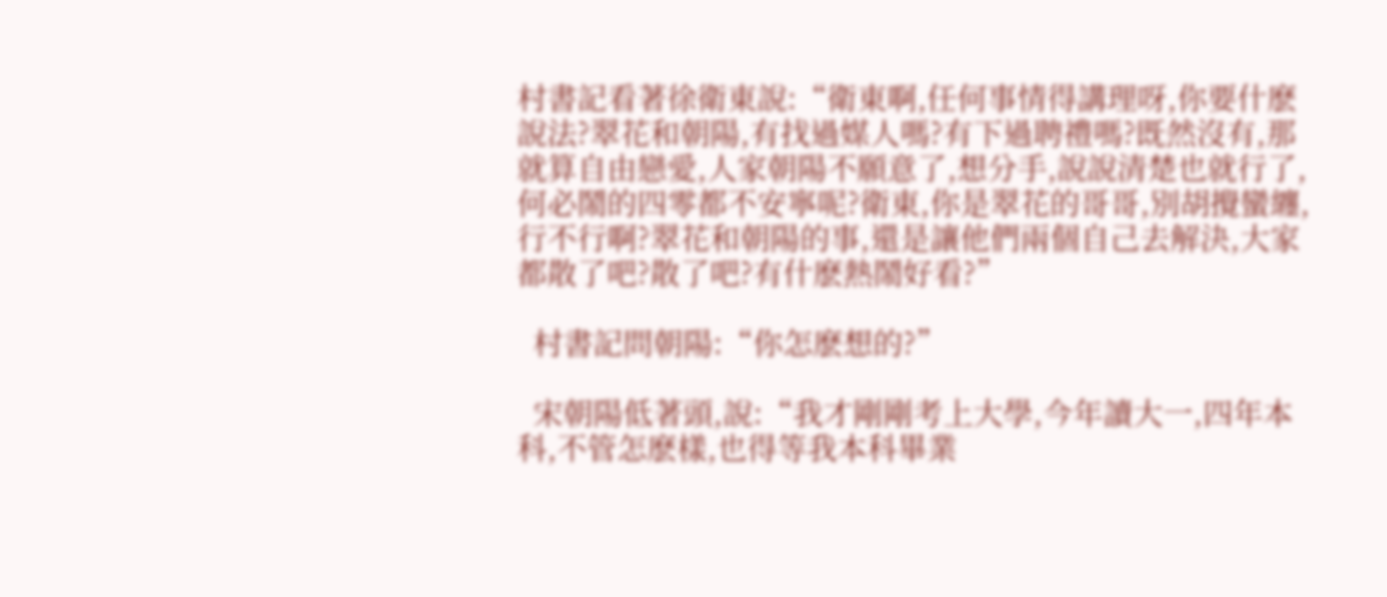村書記看著徐衛東說:“衛東啊,任何事情得講理呀,你要什麽說法?翠花和朝陽,有找過媒人嗎?有下過聘禮嗎?既然沒有,那就算自由戀愛,人家朝陽不願意了,想分手,說說清楚也就行了,何必鬧的四零都不安寧呢?衛東,你是翠花的哥哥,別胡攪蠻纏,行不行啊?翠花和朝陽的事,還是讓他們兩個自己去解決,大家都散了吧?散了吧?有什麽熱鬧好看?”

  村書記問朝陽:“你怎麽想的?”

  宋朝陽低著頭,說:“我才剛剛考上大學,今年讀大一,四年本科,不管怎麽樣,也得等我本科畢業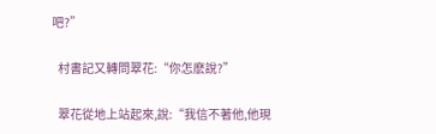吧?”

  村書記又轉問翠花:“你怎麽說?”

  翠花從地上站起來,說:“我信不著他,他現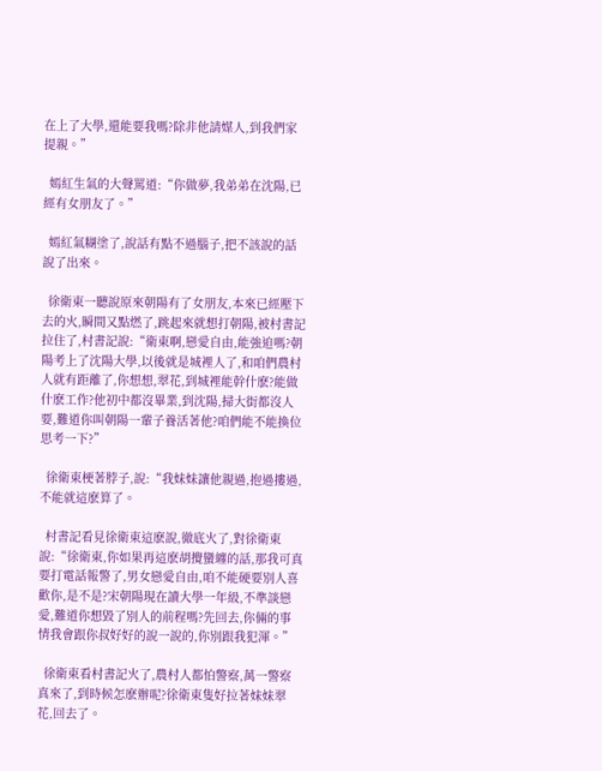在上了大學,還能要我嗎?除非他請媒人,到我們家提親。”

  嫣紅生氣的大聲罵道:“你做夢,我弟弟在沈陽,已經有女朋友了。”

  嫣紅氣糊塗了,說話有點不過腦子,把不該說的話說了出來。

  徐衛東一聽說原來朝陽有了女朋友,本來已經壓下去的火,瞬間又點燃了,跳起來就想打朝陽,被村書記拉住了,村書記說:“衛東啊,戀愛自由,能強迫嗎?朝陽考上了沈陽大學,以後就是城裡人了,和咱們農村人就有距離了,你想想,翠花,到城裡能幹什麽?能做什麽工作?他初中都沒畢業,到沈陽,掃大街都沒人要,難道你叫朝陽一輩子養活著他?咱們能不能換位思考一下?”

  徐衛東梗著脖子,說:“我妹妹讓他親過,抱過摟過,不能就這麽算了。

  村書記看見徐衛東這麽說,徹底火了,對徐衛東說:“徐衛東,你如果再這麽胡攪蠻纏的話,那我可真要打電話報警了,男女戀愛自由,咱不能硬要別人喜歡你,是不是?宋朝陽現在讀大學一年級,不準談戀愛,難道你想毀了別人的前程嗎?先回去,你倆的事情我會跟你叔好好的說一說的,你別跟我犯渾。”

  徐衛東看村書記火了,農村人都怕警察,萬一警察真來了,到時候怎麽辦呢?徐衛東隻好拉著妹妹翠花,回去了。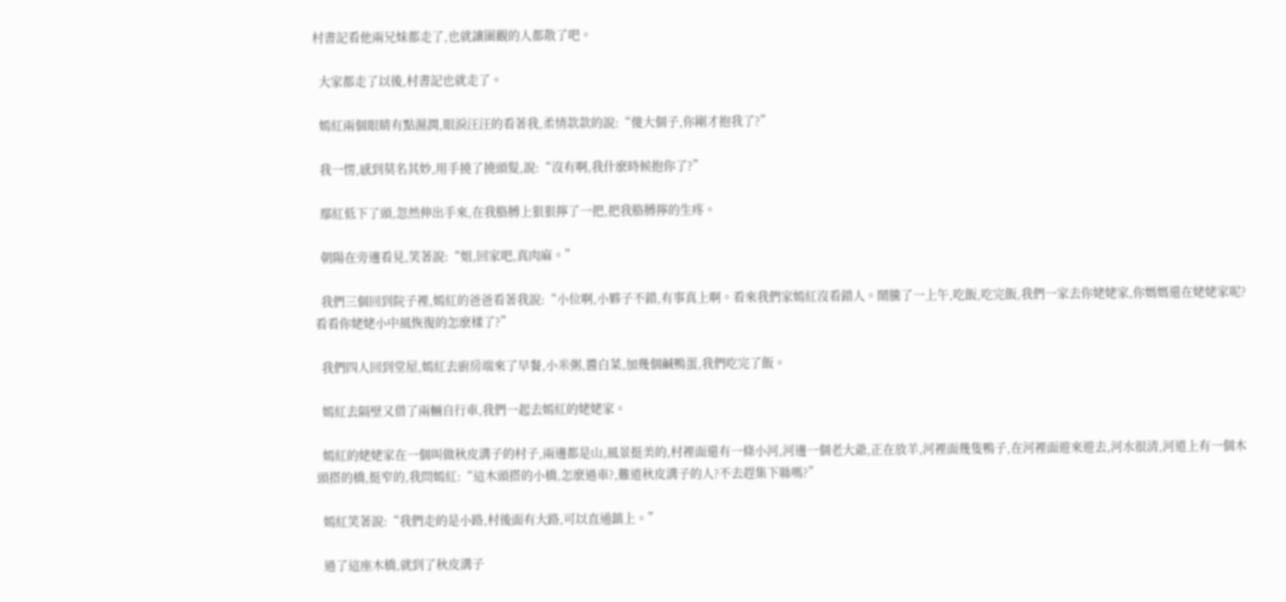村書記看他兩兄妹都走了,也就讓圍觀的人都散了吧。

  大家都走了以後,村書記也就走了。

  嫣紅兩個眼睛有點濕潤,眼淚汪汪的看著我,柔情款款的說:“傻大個子,你剛才抱我了?”

  我一愣,感到莫名其妙,用手撓了撓頭髮,說:“沒有啊,我什麽時候抱你了?”

  鄢紅低下了頭,忽然伸出手來,在我胳膊上狠狠擰了一把,把我胳膊擰的生疼。

  朝陽在旁邊看見,笑著說:“姐,回家吧,真肉麻。”

  我們三個回到院子裡,嫣紅的爸爸看著我說:“小位啊,小夥子不錯,有事真上啊。看來我們家嫣紅沒看錯人。鬧騰了一上午,吃飯,吃完飯,我們一家去你姥姥家,你媽媽還在姥姥家呢?看看你姥姥小中風恢復的怎麽樣了?”

  我們四人回到堂屋,嫣紅去廚房端來了早餐,小米粥,醬白菜,加幾個鹹鴨蛋,我們吃完了飯。

  嫣紅去隔壁又借了兩輛自行車,我們一起去嫣紅的姥姥家。

  嫣紅的姥姥家在一個叫做秋皮溝子的村子,兩邊都是山,風景挺美的,村裡面還有一條小河,河邊一個老大爺,正在放羊,河裡面幾隻鴨子,在河裡面遊來遊去,河水很清,河道上有一個木頭搭的橋,挺窄的,我問嫣紅:“這木頭搭的小橋,怎麽過車?,難道秋皮溝子的人?不去趕集下縣嗎?”

  嫣紅笑著說:“我們走的是小路,村後面有大路,可以直通鎮上。”

  過了這座木橋,就到了秋皮溝子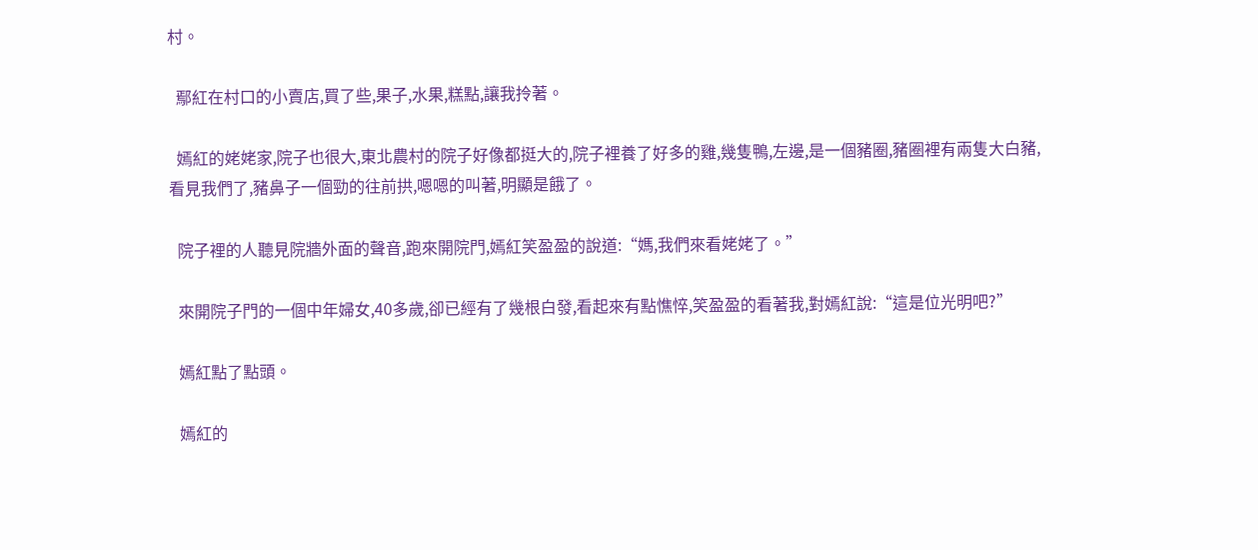村。

  鄢紅在村口的小賣店,買了些,果子,水果,糕點,讓我拎著。

  嫣紅的姥姥家,院子也很大,東北農村的院子好像都挺大的,院子裡養了好多的雞,幾隻鴨,左邊,是一個豬圈,豬圈裡有兩隻大白豬,看見我們了,豬鼻子一個勁的往前拱,嗯嗯的叫著,明顯是餓了。

  院子裡的人聽見院牆外面的聲音,跑來開院門,嫣紅笑盈盈的說道:“媽,我們來看姥姥了。”

  來開院子門的一個中年婦女,40多歲,卻已經有了幾根白發,看起來有點憔悴,笑盈盈的看著我,對嫣紅說:“這是位光明吧?”

  嫣紅點了點頭。

  嫣紅的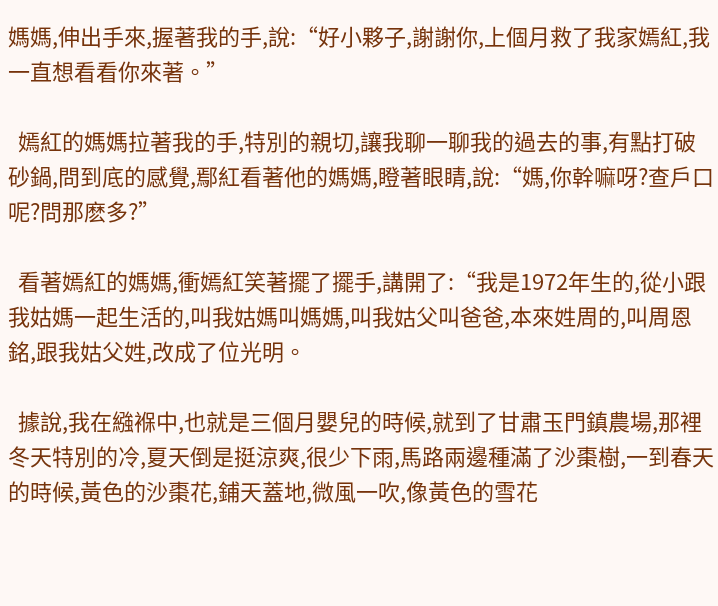媽媽,伸出手來,握著我的手,說:“好小夥子,謝謝你,上個月救了我家嫣紅,我一直想看看你來著。”

  嫣紅的媽媽拉著我的手,特別的親切,讓我聊一聊我的過去的事,有點打破砂鍋,問到底的感覺,鄢紅看著他的媽媽,瞪著眼睛,說:“媽,你幹嘛呀?查戶口呢?問那麽多?”

  看著嫣紅的媽媽,衝嫣紅笑著擺了擺手,講開了:“我是1972年生的,從小跟我姑媽一起生活的,叫我姑媽叫媽媽,叫我姑父叫爸爸,本來姓周的,叫周恩銘,跟我姑父姓,改成了位光明。

  據說,我在繈褓中,也就是三個月嬰兒的時候,就到了甘肅玉門鎮農場,那裡冬天特別的冷,夏天倒是挺涼爽,很少下雨,馬路兩邊種滿了沙棗樹,一到春天的時候,黃色的沙棗花,鋪天蓋地,微風一吹,像黃色的雪花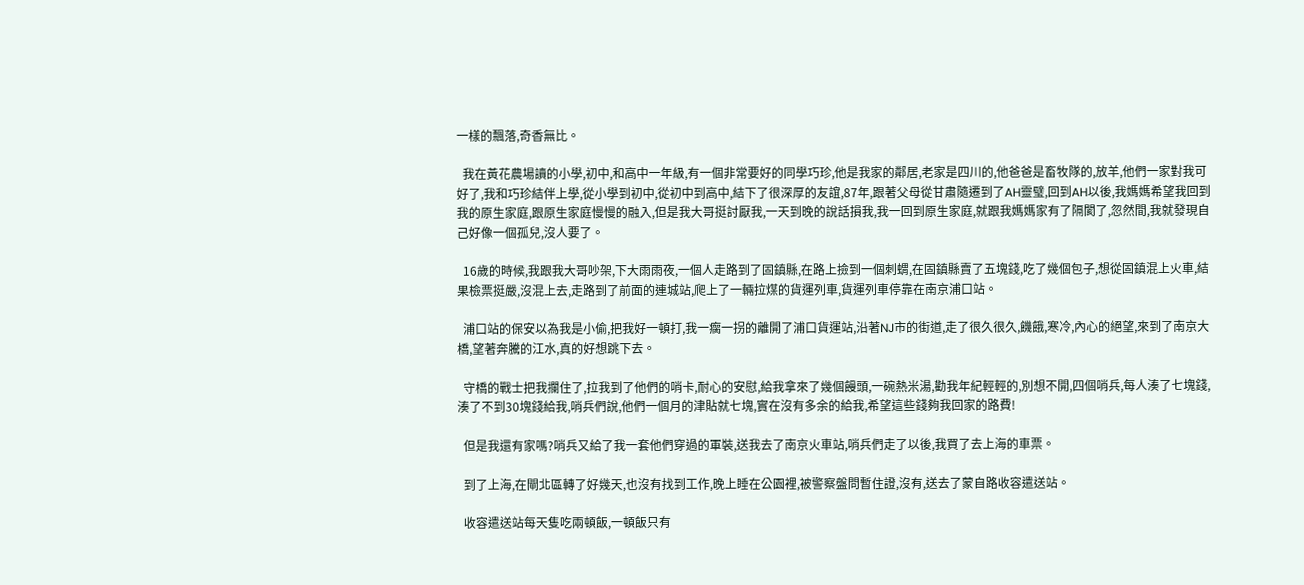一樣的飄落,奇香無比。

  我在黃花農場讀的小學,初中,和高中一年級,有一個非常要好的同學巧珍,他是我家的鄰居,老家是四川的,他爸爸是畜牧隊的,放羊,他們一家對我可好了,我和巧珍結伴上學,從小學到初中,從初中到高中,結下了很深厚的友誼,87年,跟著父母從甘肅隨遷到了AH靈璧,回到AH以後,我媽媽希望我回到我的原生家庭,跟原生家庭慢慢的融入,但是我大哥挺討厭我,一天到晚的說話損我,我一回到原生家庭,就跟我媽媽家有了隔閡了,忽然間,我就發現自己好像一個孤兒,沒人要了。

  16歲的時候,我跟我大哥吵架,下大雨雨夜,一個人走路到了固鎮縣,在路上撿到一個刺蝟,在固鎮縣賣了五塊錢,吃了幾個包子,想從固鎮混上火車,結果檢票挺嚴,沒混上去,走路到了前面的連城站,爬上了一輛拉煤的貨運列車,貨運列車停靠在南京浦口站。

  浦口站的保安以為我是小偷,把我好一頓打,我一瘸一拐的離開了浦口貨運站,沿著NJ市的街道,走了很久很久,饑餓,寒冷,內心的絕望,來到了南京大橋,望著奔騰的江水,真的好想跳下去。

  守橋的戰士把我攔住了,拉我到了他們的哨卡,耐心的安慰,給我拿來了幾個饅頭,一碗熱米湯,勸我年紀輕輕的,別想不開,四個哨兵,每人湊了七塊錢,湊了不到30塊錢給我,哨兵們說,他們一個月的津貼就七塊,實在沒有多余的給我,希望這些錢夠我回家的路費!

  但是我還有家嗎?哨兵又給了我一套他們穿過的軍裝,送我去了南京火車站,哨兵們走了以後,我買了去上海的車票。

  到了上海,在閘北區轉了好幾天,也沒有找到工作,晚上睡在公園裡,被警察盤問暫住證,沒有,送去了蒙自路收容遣送站。

  收容遣送站每天隻吃兩頓飯,一頓飯只有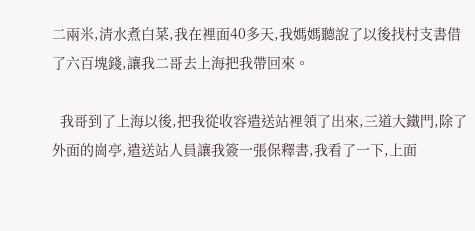二兩米,清水煮白菜,我在裡面40多天,我媽媽聽說了以後找村支書借了六百塊錢,讓我二哥去上海把我帶回來。

  我哥到了上海以後,把我從收容遣送站裡領了出來,三道大鐵門,除了外面的崗亭,遣送站人員讓我簽一張保釋書,我看了一下,上面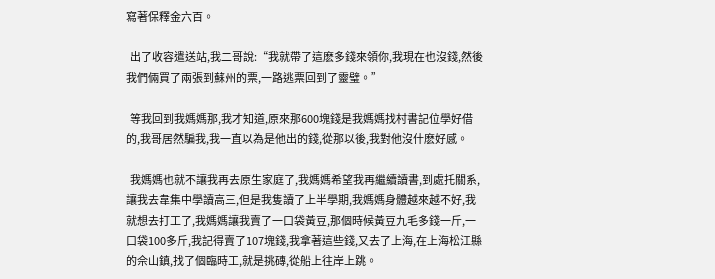寫著保釋金六百。

  出了收容遣送站,我二哥說:“我就帶了這麽多錢來領你,我現在也沒錢,然後我們倆買了兩張到蘇州的票,一路逃票回到了靈璧。”

  等我回到我媽媽那,我才知道,原來那600塊錢是我媽媽找村書記位學好借的,我哥居然騙我,我一直以為是他出的錢,從那以後,我對他沒什麽好感。

  我媽媽也就不讓我再去原生家庭了,我媽媽希望我再繼續讀書,到處托關系,讓我去韋集中學讀高三,但是我隻讀了上半學期,我媽媽身體越來越不好,我就想去打工了,我媽媽讓我賣了一口袋黃豆,那個時候黃豆九毛多錢一斤,一口袋100多斤,我記得賣了107塊錢,我拿著這些錢,又去了上海,在上海松江縣的佘山鎮,找了個臨時工,就是挑磚,從船上往岸上跳。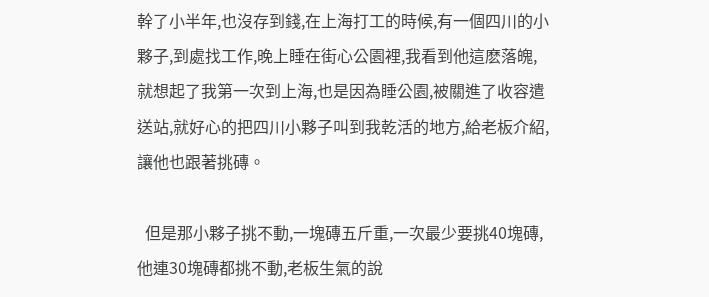幹了小半年,也沒存到錢,在上海打工的時候,有一個四川的小夥子,到處找工作,晚上睡在街心公園裡,我看到他這麽落魄,就想起了我第一次到上海,也是因為睡公園,被關進了收容遣送站,就好心的把四川小夥子叫到我乾活的地方,給老板介紹,讓他也跟著挑磚。

  但是那小夥子挑不動,一塊磚五斤重,一次最少要挑40塊磚,他連30塊磚都挑不動,老板生氣的說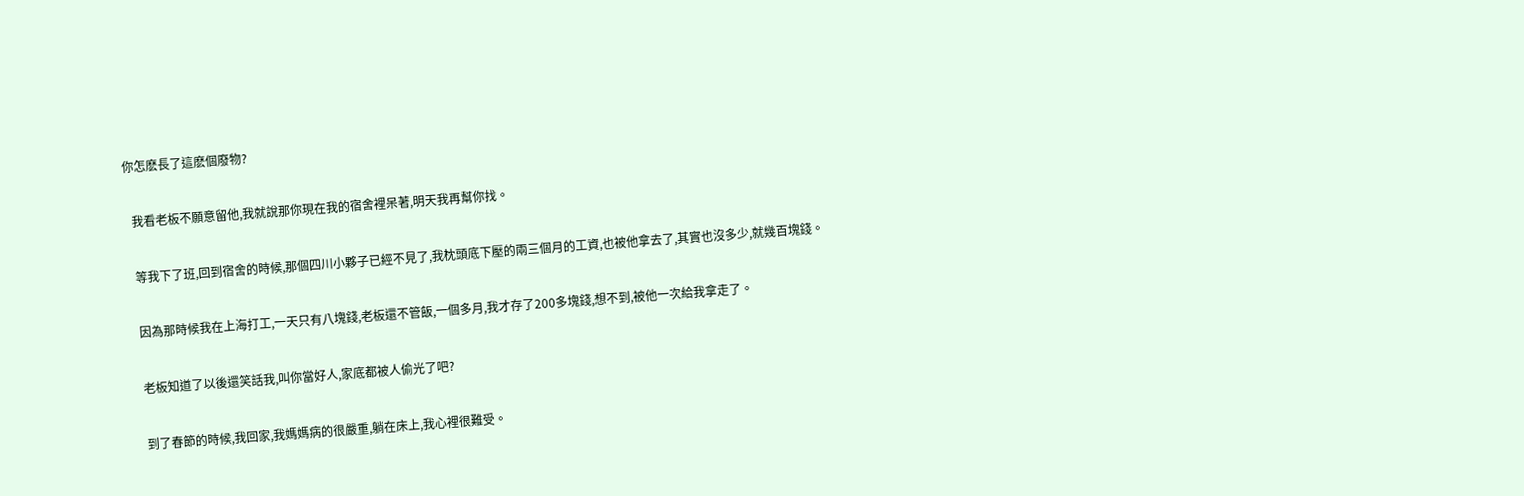你怎麽長了這麽個廢物?

  我看老板不願意留他,我就說那你現在我的宿舍裡呆著,明天我再幫你找。

  等我下了班,回到宿舍的時候,那個四川小夥子已經不見了,我枕頭底下壓的兩三個月的工資,也被他拿去了,其實也沒多少,就幾百塊錢。

  因為那時候我在上海打工,一天只有八塊錢,老板還不管飯,一個多月,我才存了200多塊錢,想不到,被他一次給我拿走了。

  老板知道了以後還笑話我,叫你當好人,家底都被人偷光了吧?

  到了春節的時候,我回家,我媽媽病的很嚴重,躺在床上,我心裡很難受。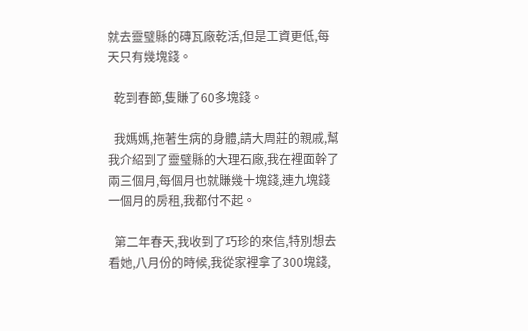就去靈璧縣的磚瓦廠乾活,但是工資更低,每天只有幾塊錢。

  乾到春節,隻賺了60多塊錢。

  我媽媽,拖著生病的身體,請大周莊的親戚,幫我介紹到了靈璧縣的大理石廠,我在裡面幹了兩三個月,每個月也就賺幾十塊錢,連九塊錢一個月的房租,我都付不起。

  第二年春天,我收到了巧珍的來信,特別想去看她,八月份的時候,我從家裡拿了300塊錢,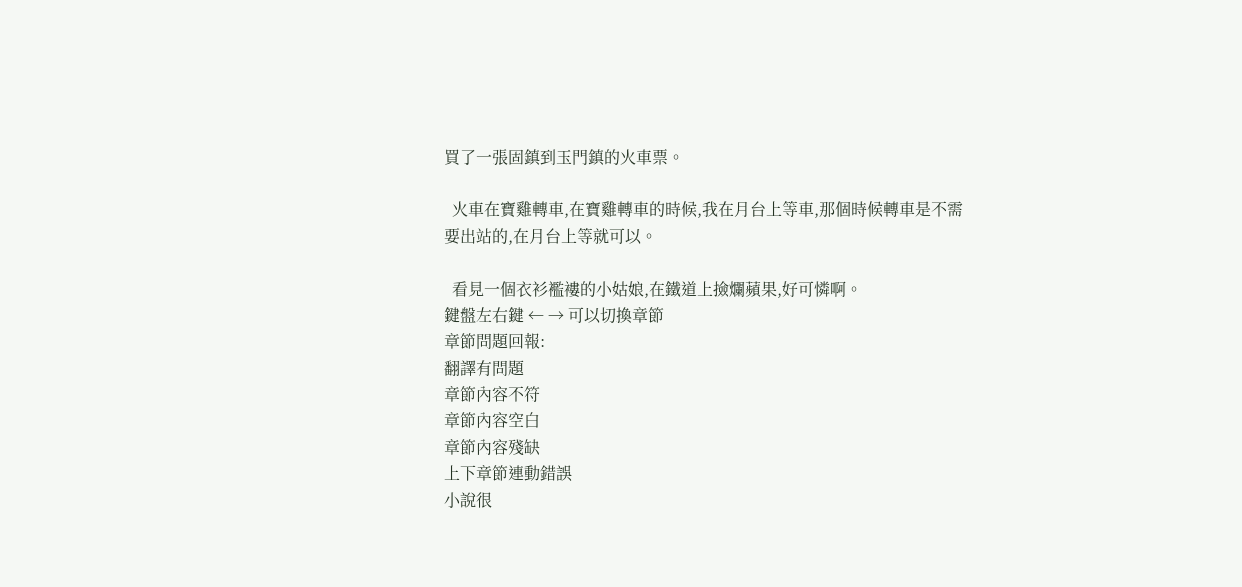買了一張固鎮到玉門鎮的火車票。

  火車在寶雞轉車,在寶雞轉車的時候,我在月台上等車,那個時候轉車是不需要出站的,在月台上等就可以。

  看見一個衣衫襤褸的小姑娘,在鐵道上撿爛蘋果,好可憐啊。
鍵盤左右鍵 ← → 可以切換章節
章節問題回報:
翻譯有問題
章節內容不符
章節內容空白
章節內容殘缺
上下章節連動錯誤
小說很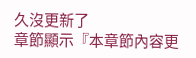久沒更新了
章節顯示『本章節內容更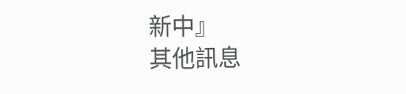新中』
其他訊息